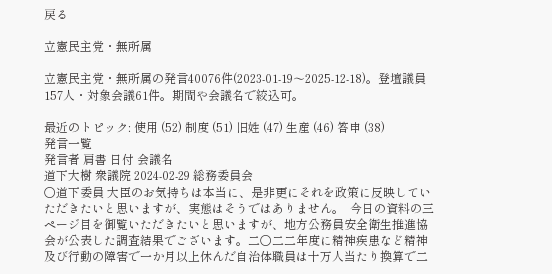戻る

立憲民主党・無所属

立憲民主党・無所属の発言40076件(2023-01-19〜2025-12-18)。登壇議員157人・対象会議61件。期間や会議名で絞込可。

最近のトピック: 使用 (52) 制度 (51) 旧姓 (47) 生産 (46) 答申 (38)
発言一覧
発言者 肩書 日付 会議名
道下大樹 衆議院 2024-02-29 総務委員会
○道下委員 大臣のお気持ちは本当に、是非更にそれを政策に反映していただきたいと思いますが、実態はそうではありません。  今日の資料の三ページ目を御覧いただきたいと思いますが、地方公務員安全衛生推進協会が公表した調査結果でございます。二〇二二年度に精神疾患など精神及び行動の障害で一か月以上休んだ自治体職員は十万人当たり換算で二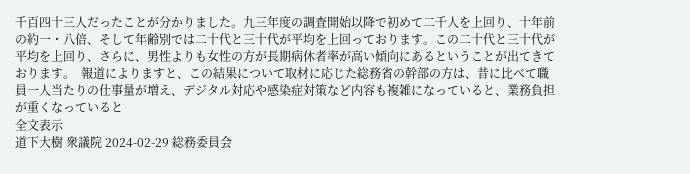千百四十三人だったことが分かりました。九三年度の調査開始以降で初めて二千人を上回り、十年前の約一・八倍、そして年齢別では二十代と三十代が平均を上回っております。この二十代と三十代が平均を上回り、さらに、男性よりも女性の方が長期病休者率が高い傾向にあるということが出てきております。  報道によりますと、この結果について取材に応じた総務省の幹部の方は、昔に比べて職員一人当たりの仕事量が増え、デジタル対応や感染症対策など内容も複雑になっていると、業務負担が重くなっていると
全文表示
道下大樹 衆議院 2024-02-29 総務委員会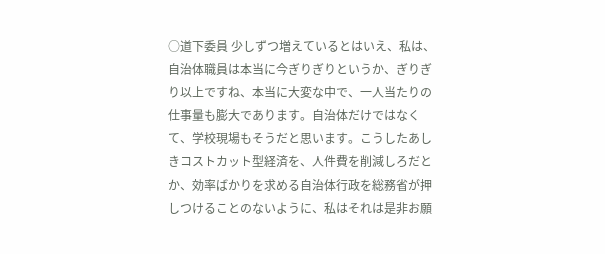○道下委員 少しずつ増えているとはいえ、私は、自治体職員は本当に今ぎりぎりというか、ぎりぎり以上ですね、本当に大変な中で、一人当たりの仕事量も膨大であります。自治体だけではなくて、学校現場もそうだと思います。こうしたあしきコストカット型経済を、人件費を削減しろだとか、効率ばかりを求める自治体行政を総務省が押しつけることのないように、私はそれは是非お願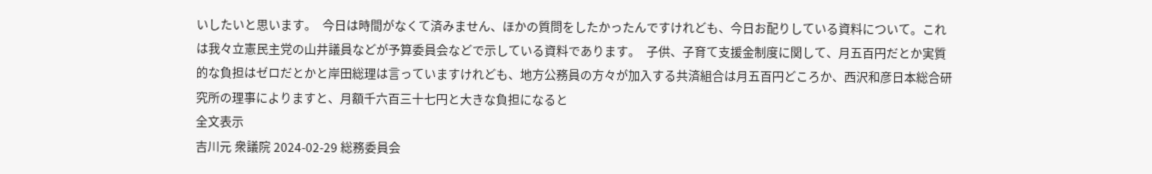いしたいと思います。  今日は時間がなくて済みません、ほかの質問をしたかったんですけれども、今日お配りしている資料について。これは我々立憲民主党の山井議員などが予算委員会などで示している資料であります。  子供、子育て支援金制度に関して、月五百円だとか実質的な負担はゼロだとかと岸田総理は言っていますけれども、地方公務員の方々が加入する共済組合は月五百円どころか、西沢和彦日本総合研究所の理事によりますと、月額千六百三十七円と大きな負担になると
全文表示
吉川元 衆議院 2024-02-29 総務委員会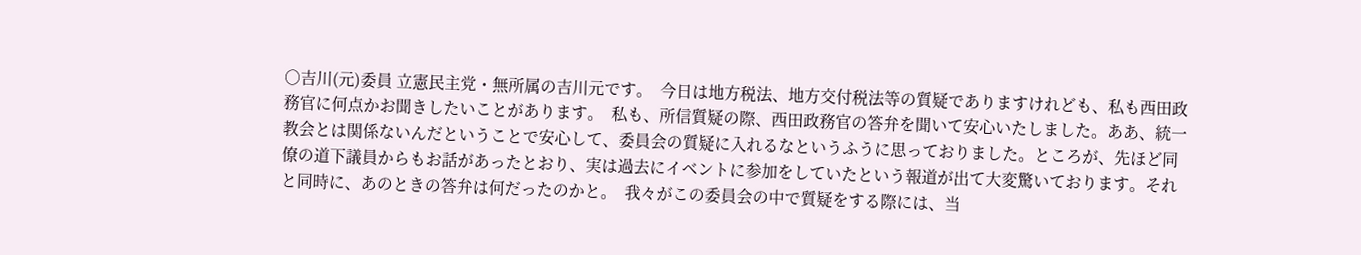○吉川(元)委員 立憲民主党・無所属の吉川元です。  今日は地方税法、地方交付税法等の質疑でありますけれども、私も西田政務官に何点かお聞きしたいことがあります。  私も、所信質疑の際、西田政務官の答弁を聞いて安心いたしました。ああ、統一教会とは関係ないんだということで安心して、委員会の質疑に入れるなというふうに思っておりました。ところが、先ほど同僚の道下議員からもお話があったとおり、実は過去にイベントに参加をしていたという報道が出て大変驚いております。それと同時に、あのときの答弁は何だったのかと。  我々がこの委員会の中で質疑をする際には、当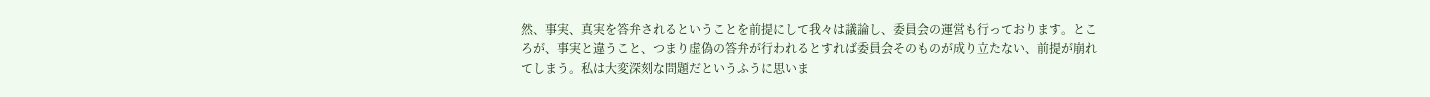然、事実、真実を答弁されるということを前提にして我々は議論し、委員会の運営も行っております。ところが、事実と違うこと、つまり虚偽の答弁が行われるとすれば委員会そのものが成り立たない、前提が崩れてしまう。私は大変深刻な問題だというふうに思いま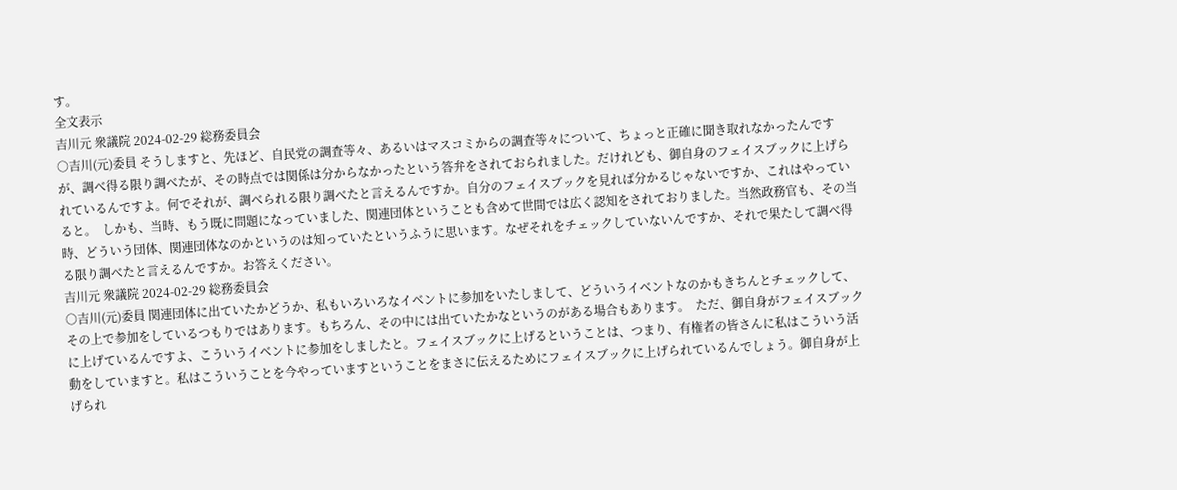す。
全文表示
吉川元 衆議院 2024-02-29 総務委員会
○吉川(元)委員 そうしますと、先ほど、自民党の調査等々、あるいはマスコミからの調査等々について、ちょっと正確に聞き取れなかったんですが、調べ得る限り調べたが、その時点では関係は分からなかったという答弁をされておられました。だけれども、御自身のフェイスブックに上げられているんですよ。何でそれが、調べられる限り調べたと言えるんですか。自分のフェイスブックを見れば分かるじゃないですか、これはやっていると。  しかも、当時、もう既に問題になっていました、関連団体ということも含めて世間では広く認知をされておりました。当然政務官も、その当時、どういう団体、関連団体なのかというのは知っていたというふうに思います。なぜそれをチェックしていないんですか、それで果たして調べ得る限り調べたと言えるんですか。お答えください。
吉川元 衆議院 2024-02-29 総務委員会
○吉川(元)委員 関連団体に出ていたかどうか、私もいろいろなイベントに参加をいたしまして、どういうイベントなのかもきちんとチェックして、その上で参加をしているつもりではあります。もちろん、その中には出ていたかなというのがある場合もあります。  ただ、御自身がフェイスブックに上げているんですよ、こういうイベントに参加をしましたと。フェイスブックに上げるということは、つまり、有権者の皆さんに私はこういう活動をしていますと。私はこういうことを今やっていますということをまさに伝えるためにフェイスブックに上げられているんでしょう。御自身が上げられ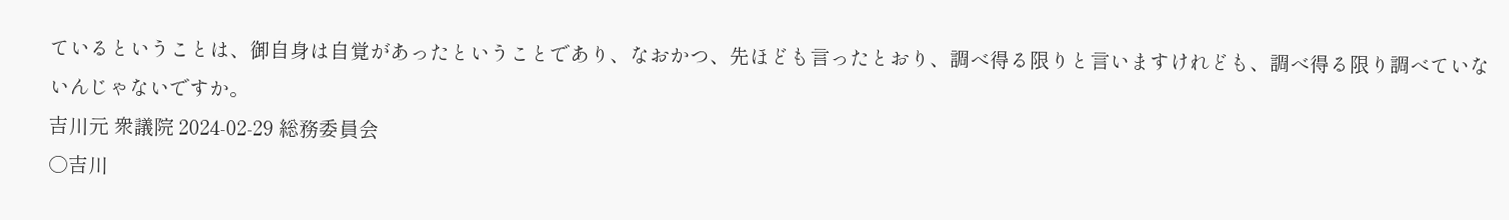ているということは、御自身は自覚があったということであり、なおかつ、先ほども言ったとおり、調べ得る限りと言いますけれども、調べ得る限り調べていないんじゃないですか。
吉川元 衆議院 2024-02-29 総務委員会
○吉川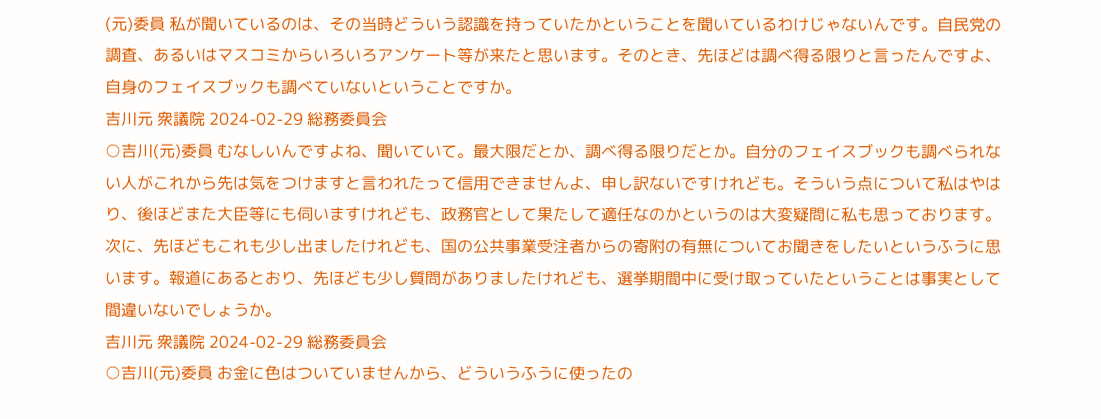(元)委員 私が聞いているのは、その当時どういう認識を持っていたかということを聞いているわけじゃないんです。自民党の調査、あるいはマスコミからいろいろアンケート等が来たと思います。そのとき、先ほどは調べ得る限りと言ったんですよ、自身のフェイスブックも調べていないということですか。
吉川元 衆議院 2024-02-29 総務委員会
○吉川(元)委員 むなしいんですよね、聞いていて。最大限だとか、調べ得る限りだとか。自分のフェイスブックも調べられない人がこれから先は気をつけますと言われたって信用できませんよ、申し訳ないですけれども。そういう点について私はやはり、後ほどまた大臣等にも伺いますけれども、政務官として果たして適任なのかというのは大変疑問に私も思っております。  次に、先ほどもこれも少し出ましたけれども、国の公共事業受注者からの寄附の有無についてお聞きをしたいというふうに思います。報道にあるとおり、先ほども少し質問がありましたけれども、選挙期間中に受け取っていたということは事実として間違いないでしょうか。
吉川元 衆議院 2024-02-29 総務委員会
○吉川(元)委員 お金に色はついていませんから、どういうふうに使ったの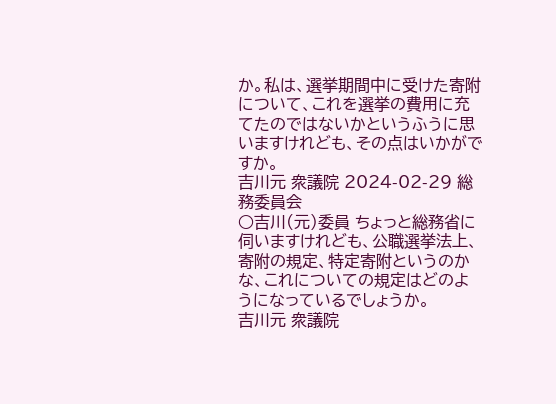か。私は、選挙期間中に受けた寄附について、これを選挙の費用に充てたのではないかというふうに思いますけれども、その点はいかがですか。
吉川元 衆議院 2024-02-29 総務委員会
○吉川(元)委員 ちょっと総務省に伺いますけれども、公職選挙法上、寄附の規定、特定寄附というのかな、これについての規定はどのようになっているでしょうか。
吉川元 衆議院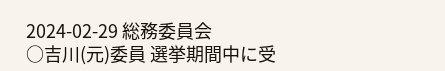2024-02-29 総務委員会
○吉川(元)委員 選挙期間中に受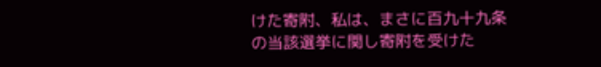けた寄附、私は、まさに百九十九条の当該選挙に関し寄附を受けた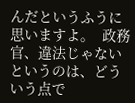んだというふうに思いますよ。  政務官、違法じゃないというのは、どういう点で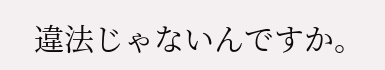違法じゃないんですか。